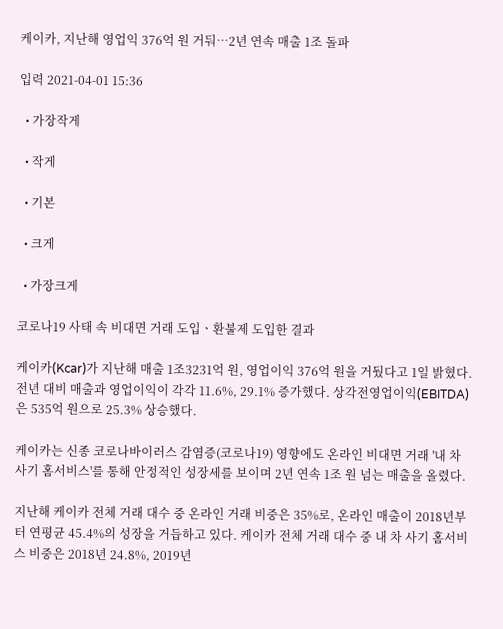케이카, 지난해 영업익 376억 원 거둬…2년 연속 매출 1조 돌파

입력 2021-04-01 15:36

  • 가장작게

  • 작게

  • 기본

  • 크게

  • 가장크게

코로나19 사태 속 비대면 거래 도입ㆍ환불제 도입한 결과

케이카(Kcar)가 지난해 매출 1조3231억 원, 영업이익 376억 원을 거뒀다고 1일 밝혔다. 전년 대비 매출과 영업이익이 각각 11.6%, 29.1% 증가했다. 상각전영업이익(EBITDA)은 535억 원으로 25.3% 상승했다.

케이카는 신종 코로나바이러스 감염증(코로나19) 영향에도 온라인 비대면 거래 '내 차 사기 홈서비스'를 통해 안정적인 성장세를 보이며 2년 연속 1조 원 넘는 매출을 올렸다.

지난해 케이카 전체 거래 대수 중 온라인 거래 비중은 35%로, 온라인 매출이 2018년부터 연평균 45.4%의 성장을 거듭하고 있다. 케이카 전체 거래 대수 중 내 차 사기 홈서비스 비중은 2018년 24.8%, 2019년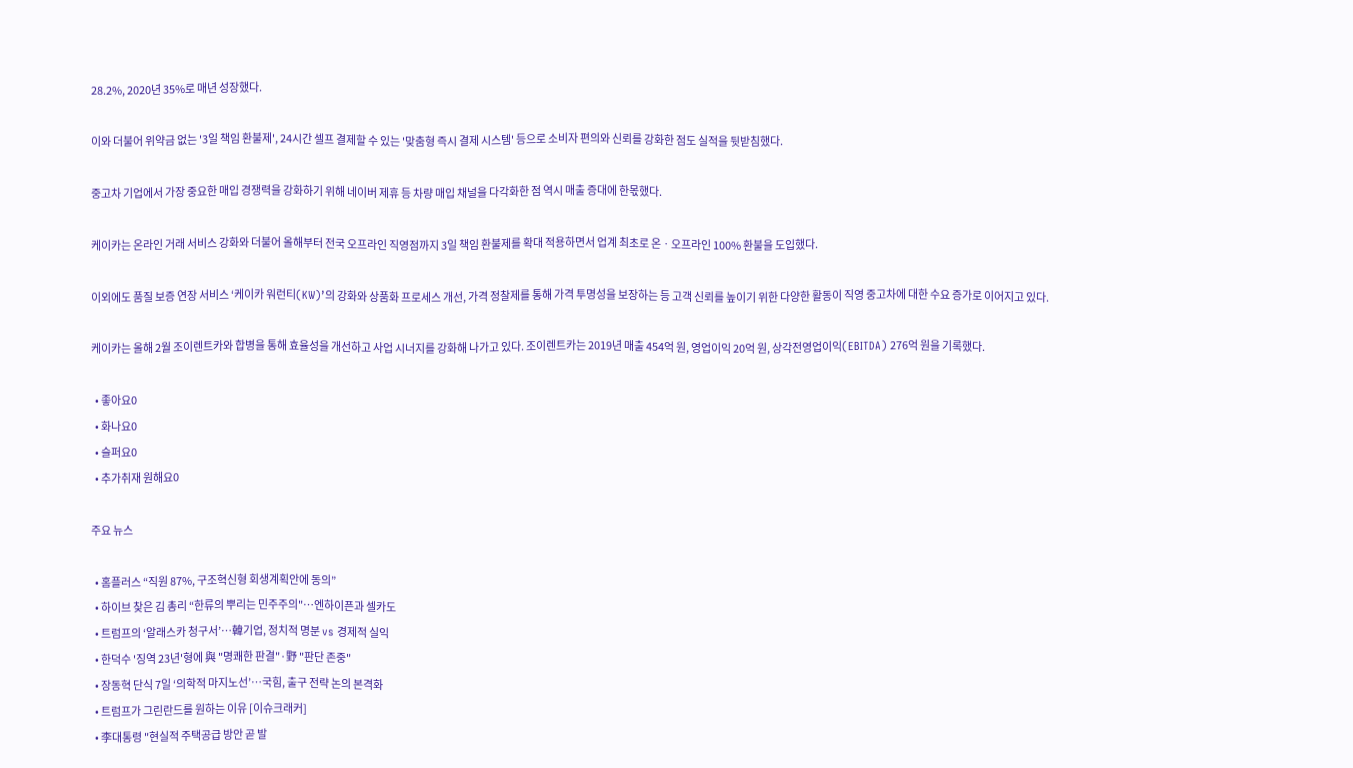28.2%, 2020년 35%로 매년 성장했다.

이와 더불어 위약금 없는 '3일 책임 환불제', 24시간 셀프 결제할 수 있는 '맞춤형 즉시 결제 시스템' 등으로 소비자 편의와 신뢰를 강화한 점도 실적을 뒷받침했다.

중고차 기업에서 가장 중요한 매입 경쟁력을 강화하기 위해 네이버 제휴 등 차량 매입 채널을 다각화한 점 역시 매출 증대에 한몫했다.

케이카는 온라인 거래 서비스 강화와 더불어 올해부터 전국 오프라인 직영점까지 3일 책임 환불제를 확대 적용하면서 업계 최초로 온ㆍ오프라인 100% 환불을 도입했다.

이외에도 품질 보증 연장 서비스 ‘케이카 워런티(KW)’의 강화와 상품화 프로세스 개선, 가격 정찰제를 통해 가격 투명성을 보장하는 등 고객 신뢰를 높이기 위한 다양한 활동이 직영 중고차에 대한 수요 증가로 이어지고 있다.

케이카는 올해 2월 조이렌트카와 합병을 통해 효율성을 개선하고 사업 시너지를 강화해 나가고 있다. 조이렌트카는 2019년 매출 454억 원, 영업이익 20억 원, 상각전영업이익(EBITDA) 276억 원을 기록했다.

  • 좋아요0
  • 화나요0
  • 슬퍼요0
  • 추가취재 원해요0

주요 뉴스

  • 홈플러스 “직원 87%, 구조혁신형 회생계획안에 동의”
  • 하이브 찾은 김 총리 “한류의 뿌리는 민주주의"⋯엔하이픈과 셀카도
  • 트럼프의 ‘알래스카 청구서’…韓기업, 정치적 명분 vs 경제적 실익
  • 한덕수 '징역 23년'형에 與 "명쾌한 판결"·野 "판단 존중"
  • 장동혁 단식 7일 ‘의학적 마지노선’…국힘, 출구 전략 논의 본격화
  • 트럼프가 그린란드를 원하는 이유 [이슈크래커]
  • 李대통령 "현실적 주택공급 방안 곧 발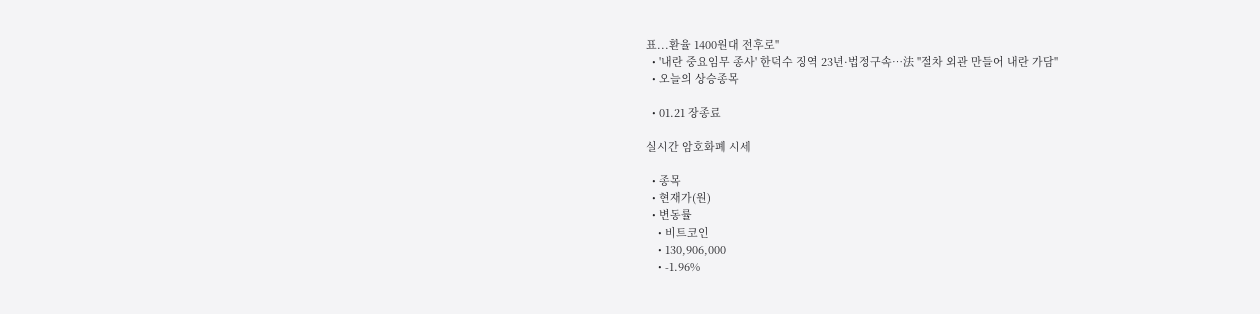표...환율 1400원대 전후로"
  • '내란 중요임무 종사' 한덕수 징역 23년·법정구속…法 "절차 외관 만들어 내란 가담"
  • 오늘의 상승종목

  • 01.21 장종료

실시간 암호화폐 시세

  • 종목
  • 현재가(원)
  • 변동률
    • 비트코인
    • 130,906,000
    • -1.96%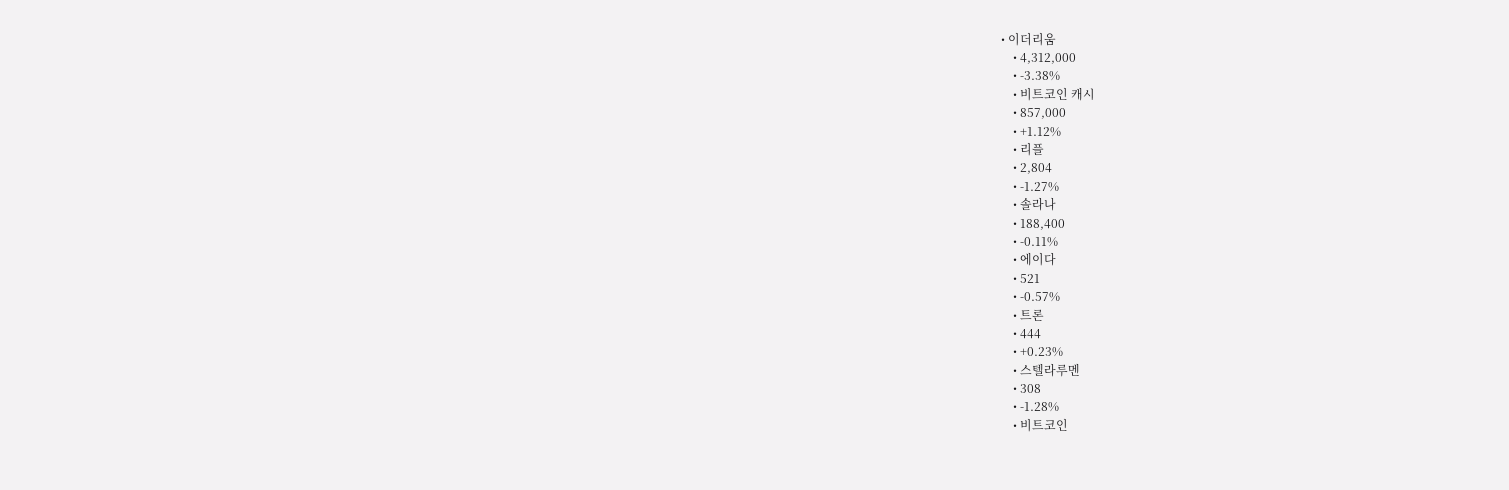• 이더리움
    • 4,312,000
    • -3.38%
    • 비트코인 캐시
    • 857,000
    • +1.12%
    • 리플
    • 2,804
    • -1.27%
    • 솔라나
    • 188,400
    • -0.11%
    • 에이다
    • 521
    • -0.57%
    • 트론
    • 444
    • +0.23%
    • 스텔라루멘
    • 308
    • -1.28%
    • 비트코인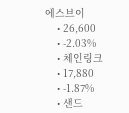에스브이
    • 26,600
    • -2.03%
    • 체인링크
    • 17,880
    • -1.87%
    • 샌드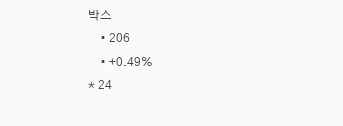박스
    • 206
    • +0.49%
* 24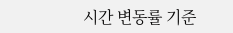시간 변동률 기준